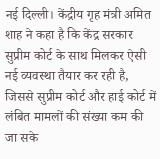नई दिल्ली। केंद्रीय गृह मंत्री अमित शाह ने कहा है कि केंद्र सरकार सुप्रीम कोर्ट के साथ मिलकर ऐसी नई व्यवस्था तैयार कर रही है, जिससे सुप्रीम कोर्ट और हाई कोर्ट में लंबित मामलों की संख्या कम की जा सके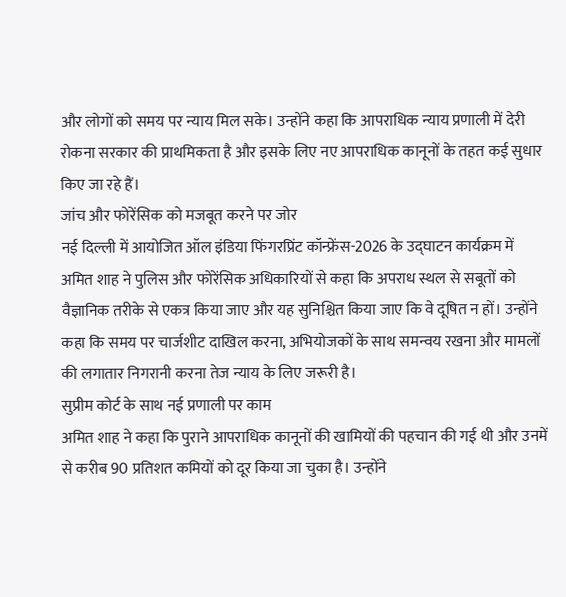और लोगों को समय पर न्याय मिल सके। उन्होंने कहा कि आपराधिक न्याय प्रणाली में देरी रोकना सरकार की प्राथमिकता है और इसके लिए नए आपराधिक कानूनों के तहत कई सुधार किए जा रहे हैं।
जांच और फोरेंसिक को मजबूत करने पर जोर
नई दिल्ली में आयोजित ऑल इंडिया फिंगरप्रिंट कॉन्फ्रेंस-2026 के उद्घाटन कार्यक्रम में अमित शाह ने पुलिस और फोरेंसिक अधिकारियों से कहा कि अपराध स्थल से सबूतों को वैज्ञानिक तरीके से एकत्र किया जाए और यह सुनिश्चित किया जाए कि वे दूषित न हों। उन्होंने कहा कि समय पर चार्जशीट दाखिल करना, अभियोजकों के साथ समन्वय रखना और मामलों की लगातार निगरानी करना तेज न्याय के लिए जरूरी है।
सुप्रीम कोर्ट के साथ नई प्रणाली पर काम
अमित शाह ने कहा कि पुराने आपराधिक कानूनों की खामियों की पहचान की गई थी और उनमें से करीब 90 प्रतिशत कमियों को दूर किया जा चुका है। उन्होंने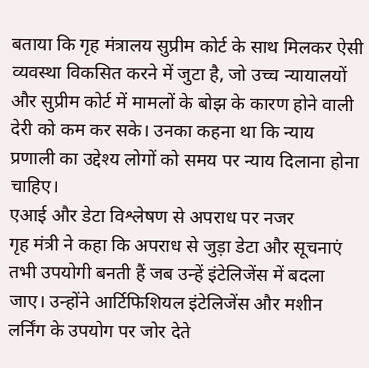बताया कि गृह मंत्रालय सुप्रीम कोर्ट के साथ मिलकर ऐसी व्यवस्था विकसित करने में जुटा है, जो उच्च न्यायालयों और सुप्रीम कोर्ट में मामलों के बोझ के कारण होने वाली देरी को कम कर सके। उनका कहना था कि न्याय प्रणाली का उद्देश्य लोगों को समय पर न्याय दिलाना होना चाहिए।
एआई और डेटा विश्लेषण से अपराध पर नजर
गृह मंत्री ने कहा कि अपराध से जुड़ा डेटा और सूचनाएं तभी उपयोगी बनती हैं जब उन्हें इंटेलिजेंस में बदला जाए। उन्होंने आर्टिफिशियल इंटेलिजेंस और मशीन लर्निंग के उपयोग पर जोर देते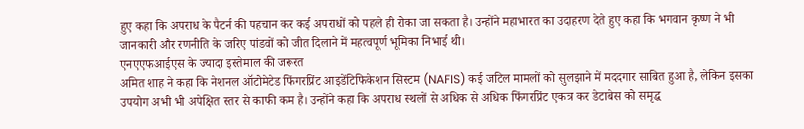हुए कहा कि अपराध के पैटर्न की पहचान कर कई अपराधों को पहले ही रोका जा सकता है। उन्होंने महाभारत का उदाहरण देते हुए कहा कि भगवान कृष्ण ने भी जानकारी और रणनीति के जरिए पांडवों को जीत दिलाने में महत्वपूर्ण भूमिका निभाई थी।
एनएएफआईएस के ज्यादा इस्तेमाल की जरूरत
अमित शाह ने कहा कि नेशनल ऑटोमेटेड फिंगरप्रिंट आइडेंटिफिकेशन सिस्टम (NAFIS) कई जटिल मामलों को सुलझाने में मददगार साबित हुआ है, लेकिन इसका उपयोग अभी भी अपेक्षित स्तर से काफी कम है। उन्होंने कहा कि अपराध स्थलों से अधिक से अधिक फिंगरप्रिंट एकत्र कर डेटाबेस को समृद्ध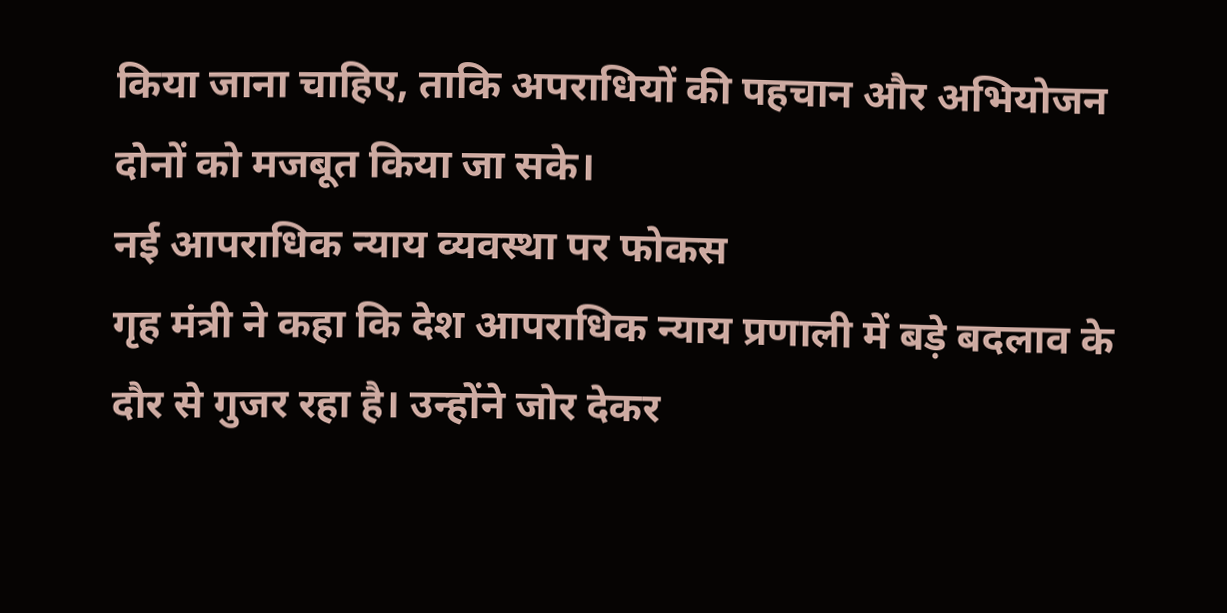किया जाना चाहिए, ताकि अपराधियों की पहचान और अभियोजन दोनों को मजबूत किया जा सके।
नई आपराधिक न्याय व्यवस्था पर फोकस
गृह मंत्री ने कहा कि देश आपराधिक न्याय प्रणाली में बड़े बदलाव के दौर से गुजर रहा है। उन्होंने जोर देकर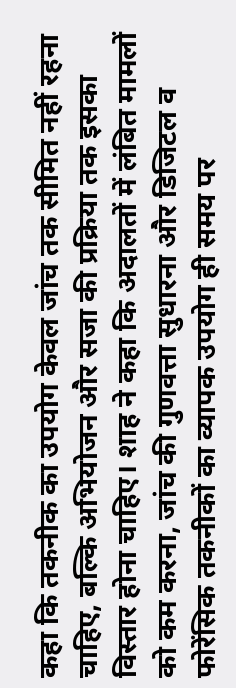कहा कि तकनीक का उपयोग केवल जांच तक सीमित नहीं रहना चाहिए, बल्कि अभियोजन और सजा की प्रक्रिया तक इसका विस्तार होना चाहिए। शाह ने कहा कि अदालतों में लंबित मामलों को कम करना, जांच की गुणवत्ता सुधारना और डिजिटल व फोरेंसिक तकनीकों का व्यापक उपयोग ही समय पर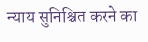न्याय सुनिश्चित करने का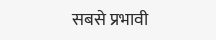सबसे प्रभावी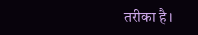तरीका है।